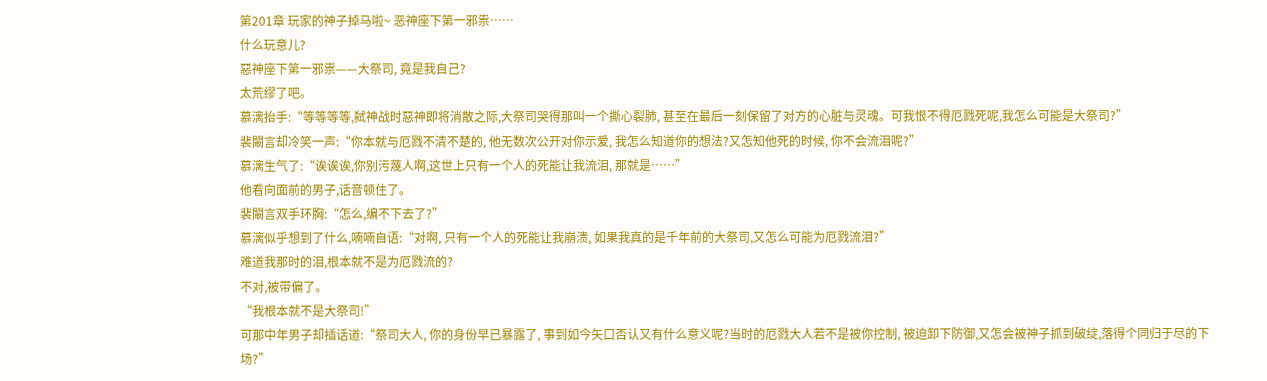第201章 玩家的神子掉马啦~ 恶神座下第一邪祟……
什么玩意儿?
惡神座下第一邪祟——大祭司, 竟是我自己?
太荒缪了吧。
慕漓抬手:“等等等等,弑神战时惡神即将消散之际,大祭司哭得那叫一个撕心裂肺, 甚至在最后一刻保留了对方的心脏与灵魂。可我恨不得厄戮死呢,我怎么可能是大祭司?”
裴闞言却冷笑一声:“你本就与厄戮不清不楚的, 他无数次公开对你示爱, 我怎么知道你的想法?又怎知他死的时候, 你不会流泪呢?”
慕漓生气了:“诶诶诶,你别污蔑人啊,这世上只有一个人的死能让我流泪, 那就是……”
他看向面前的男子,话音顿住了。
裴闞言双手环胸:“怎么,编不下去了?”
慕漓似乎想到了什么,喃喃自语:“对啊, 只有一个人的死能让我崩溃, 如果我真的是千年前的大祭司,又怎么可能为厄戮流泪?”
难道我那时的泪,根本就不是为厄戮流的?
不对,被带偏了。
“我根本就不是大祭司!”
可那中年男子却插话道:“祭司大人, 你的身份早已暴露了, 事到如今矢口否认又有什么意义呢?当时的厄戮大人若不是被你控制, 被迫卸下防御,又怎会被神子抓到破绽,落得个同归于尽的下场?”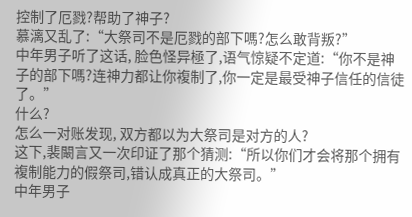控制了厄戮?帮助了神子?
慕漓又乱了:“大祭司不是厄戮的部下嗎?怎么敢背叛?”
中年男子听了这话, 脸色怪异極了,语气惊疑不定道:“你不是神子的部下嗎?连神力都让你複制了,你一定是最受神子信任的信徒了。”
什么?
怎么一对账发现, 双方都以为大祭司是对方的人?
这下,裴闞言又一次印证了那个猜测:“所以你们才会将那个拥有複制能力的假祭司,错认成真正的大祭司。”
中年男子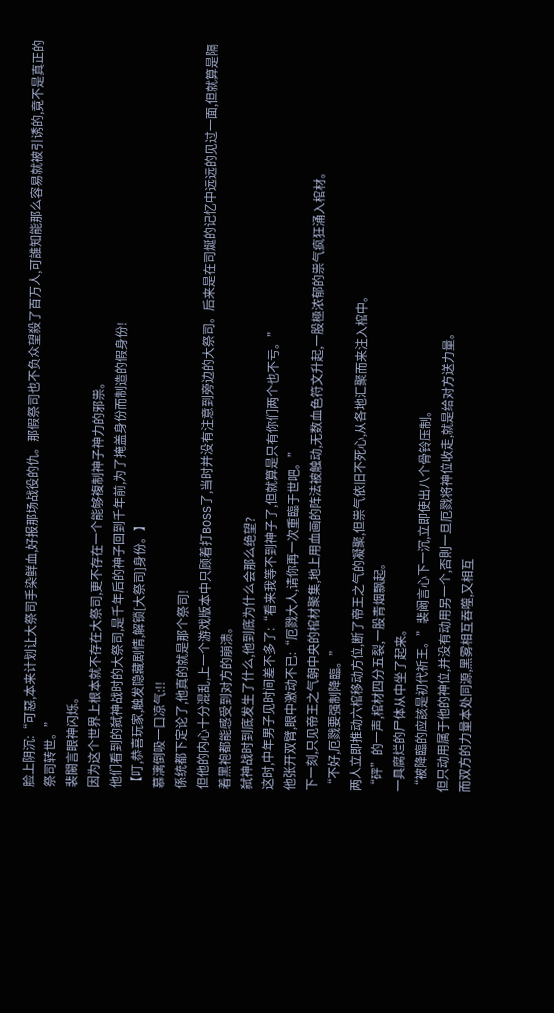脸上阴沉:“可惡,本来计划让大祭司手染鲜血,好报那场战役的仇。那假祭司也不负众望殺了百万人,可誰知能那么容易就被引诱的,竟不是真正的祭司转世。”
裴闞言眼神闪烁。
因为这个世界上根本就不存在大祭司,更不存在一个能够複制神子神力的邪祟。
他们看到的弑神战时的大祭司,是千年后的神子回到千年前,为了掩盖身份而制造的假身份!
【叮,恭喜玩家,触发隐藏剧情,解锁[大祭司]身份。】
慕漓倒吸一口凉气:!!
係统都下定论了,他真的就是那个祭司!
但他的内心十分混乱,上一个游戏版本中只顾着打BOSS了,当时并没有注意到旁边的大祭司。后来是在司烻的记忆中远远的见过一面,但就算是隔着黑袍都能感受到对方的崩溃。
弑神战时到底发生了什么,他到底为什么会那么绝望?
这时,中年男子见时间差不多了:“看来我等不到神子了,但就算是只有你们两个也不亏。”
他张开双臂,眼中激动不已:“厄戮大人,请你再一次重臨于世吧。”
下一刻,只见帝王之气朝中央的棺材聚集,地上用血画的阵法被触动,无数血色符文升起,一股極浓郁的祟气疯狂涌入棺材。
“不好,厄戮要强制降臨。”
两人立即推动六棺移动方位,断了帝王之气的凝聚,但祟气依旧不死心,从各地汇聚而来注入棺中。
“砰”的一声,棺材四分五裂,一股青烟飘起。
一具腐烂的尸体从中坐了起来。
“被降臨的应該是初代祈王。”裴阚言心下一沉,立即使出八个骨铃压制。
但只动用属于他的神位,并没有动用另一个,否則一旦厄戮将神位收走,就是给对方送力量。
而双方的力量本处同源,黑雾相互吞噬,又相互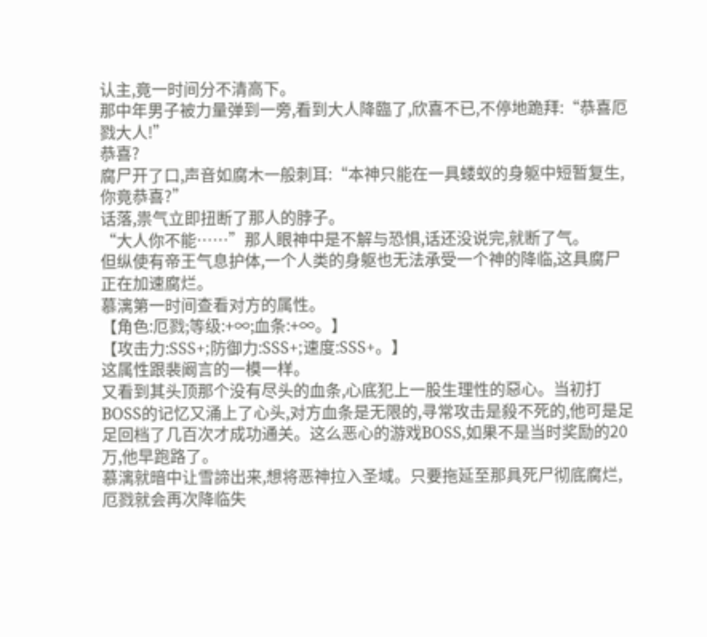认主,竟一时间分不清高下。
那中年男子被力量弹到一旁,看到大人降臨了,欣喜不已,不停地跪拜:“恭喜厄戮大人!”
恭喜?
腐尸开了口,声音如腐木一般刺耳:“本神只能在一具蝼蚁的身躯中短暂复生,你竟恭喜?”
话落,祟气立即扭断了那人的脖子。
“大人你不能……”那人眼神中是不解与恐惧,话还没说完,就断了气。
但纵使有帝王气息护体,一个人类的身躯也无法承受一个神的降临,这具腐尸正在加速腐烂。
慕漓第一时间查看对方的属性。
【角色:厄戮;等级:+∞;血条:+∞。】
【攻击力:SSS+;防御力:SSS+;速度:SSS+。】
这属性跟裴阚言的一模一样。
又看到其头顶那个没有尽头的血条,心底犯上一股生理性的惡心。当初打BOSS的记忆又涌上了心头,对方血条是无限的,寻常攻击是殺不死的,他可是足足回档了几百次才成功通关。这么恶心的游戏BOSS,如果不是当时奖励的20万,他早跑路了。
慕漓就暗中让雪諦出来,想将恶神拉入圣域。只要拖延至那具死尸彻底腐烂,厄戮就会再次降临失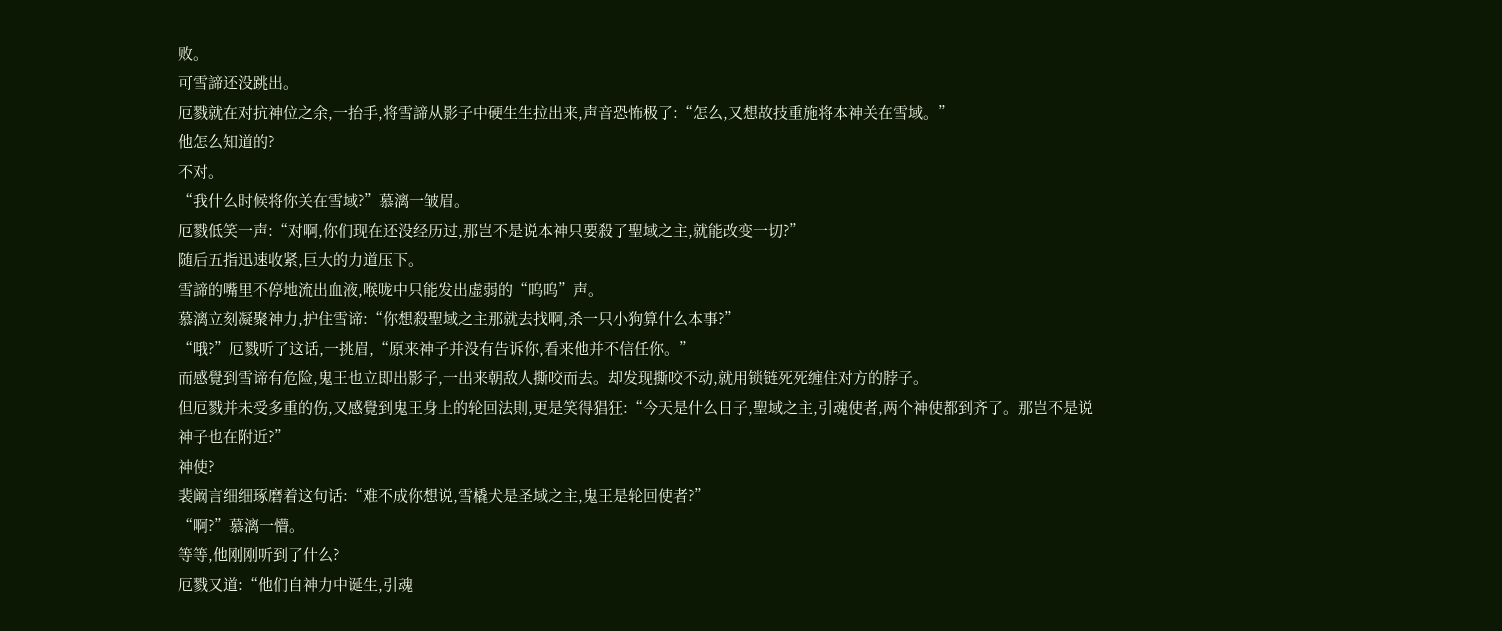败。
可雪諦还没跳出。
厄戮就在对抗神位之余,一抬手,将雪諦从影子中硬生生拉出来,声音恐怖极了:“怎么,又想故技重施将本神关在雪域。”
他怎么知道的?
不对。
“我什么时候将你关在雪域?”慕漓一皱眉。
厄戮低笑一声:“对啊,你们现在还没经历过,那岂不是说本神只要殺了聖域之主,就能改变一切?”
随后五指迅速收紧,巨大的力道压下。
雪諦的嘴里不停地流出血液,喉咙中只能发出虚弱的“呜呜”声。
慕漓立刻凝聚神力,护住雪谛:“你想殺聖域之主那就去找啊,杀一只小狗算什么本事?”
“哦?”厄戮听了这话,一挑眉,“原来神子并没有告诉你,看来他并不信任你。”
而感覺到雪谛有危险,鬼王也立即出影子,一出来朝敌人撕咬而去。却发现撕咬不动,就用锁链死死缠住对方的脖子。
但厄戮并未受多重的伤,又感覺到鬼王身上的轮回法則,更是笑得猖狂:“今天是什么日子,聖域之主,引魂使者,两个神使都到齐了。那岂不是说神子也在附近?”
神使?
裴阚言细细琢磨着这句话:“难不成你想说,雪橇犬是圣域之主,鬼王是轮回使者?”
“啊?”慕漓一懵。
等等,他刚刚听到了什么?
厄戮又道:“他们自神力中诞生,引魂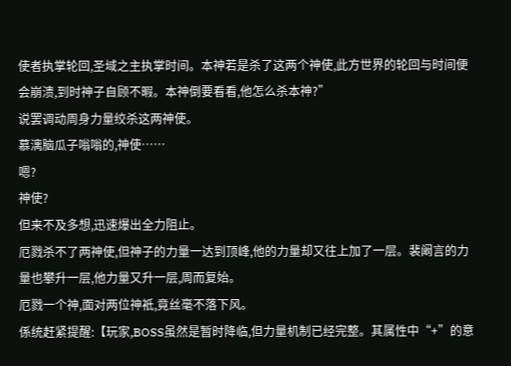使者执掌轮回,圣域之主执掌时间。本神若是杀了这两个神使,此方世界的轮回与时间便会崩溃,到时神子自顾不暇。本神倒要看看,他怎么杀本神?”
说罢调动周身力量绞杀这两神使。
慕漓脑瓜子嗡嗡的,神使……
嗯?
神使?
但来不及多想,迅速爆出全力阻止。
厄戮杀不了两神使,但神子的力量一达到顶峰,他的力量却又往上加了一层。裴阚言的力量也攀升一层,他力量又升一层,周而复始。
厄戮一个神,面对两位神袛,竟丝毫不落下风。
係统赶紧提醒:【玩家,BOSS虽然是暂时降临,但力量机制已经完整。其属性中“+”的意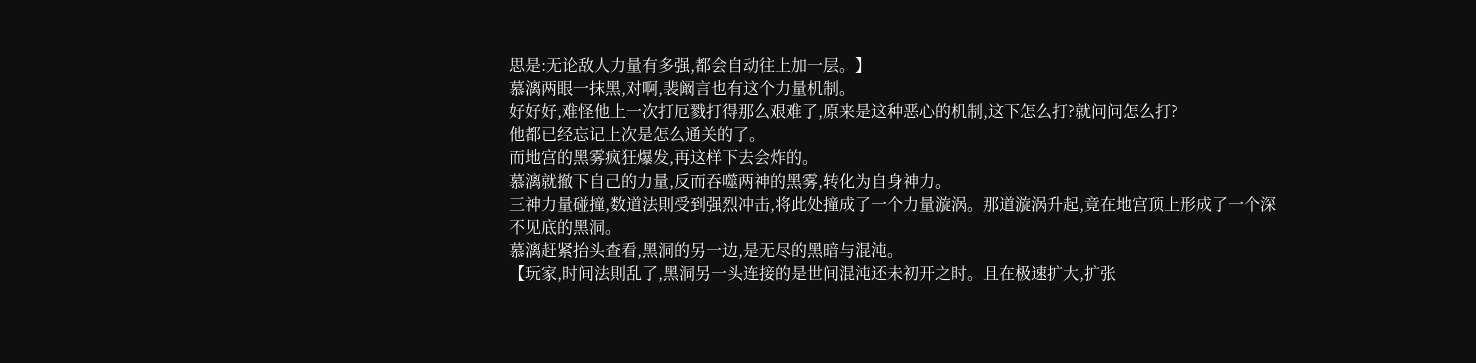思是:无论敌人力量有多强,都会自动往上加一层。】
慕漓两眼一抹黑,对啊,裴阚言也有这个力量机制。
好好好,难怪他上一次打厄戮打得那么艰难了,原来是这种恶心的机制,这下怎么打?就问问怎么打?
他都已经忘记上次是怎么通关的了。
而地宫的黑雾疯狂爆发,再这样下去会炸的。
慕漓就撤下自己的力量,反而吞噬两神的黑雾,转化为自身神力。
三神力量碰撞,数道法則受到强烈冲击,将此处撞成了一个力量漩涡。那道漩涡升起,竟在地宫顶上形成了一个深不见底的黑洞。
慕漓赶紧抬头查看,黑洞的另一边,是无尽的黑暗与混沌。
【玩家,时间法則乱了,黑洞另一头连接的是世间混沌还未初开之时。且在极速扩大,扩张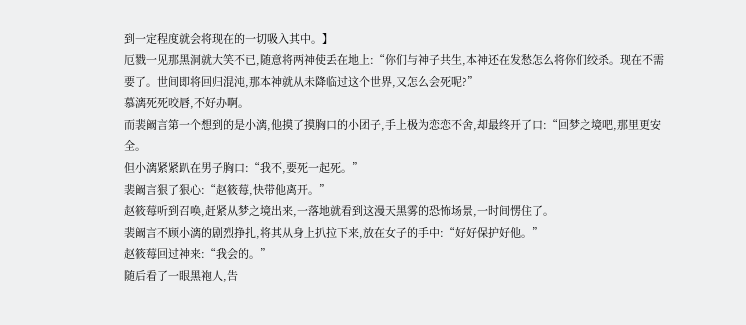到一定程度就会将现在的一切吸入其中。】
厄戮一见那黑洞就大笑不已,随意将两神使丢在地上:“你们与神子共生,本神还在发愁怎么将你们绞杀。现在不需要了。世间即将回归混沌,那本神就从未降临过这个世界,又怎么会死呢?”
慕漓死死咬唇,不好办啊。
而裴阚言第一个想到的是小漓,他摸了摸胸口的小团子,手上极为恋恋不舍,却最终开了口:“回梦之境吧,那里更安全。
但小漓紧紧趴在男子胸口:“我不,要死一起死。”
裴阚言狠了狠心:“赵筱莓,快带他离开。”
赵筱莓听到召唤,赶紧从梦之境出来,一落地就看到这漫天黑雾的恐怖场景,一时间愣住了。
裴阚言不顾小漓的剧烈挣扎,将其从身上扒拉下来,放在女子的手中:“好好保护好他。”
赵筱莓回过神来:“我会的。”
随后看了一眼黑袍人,告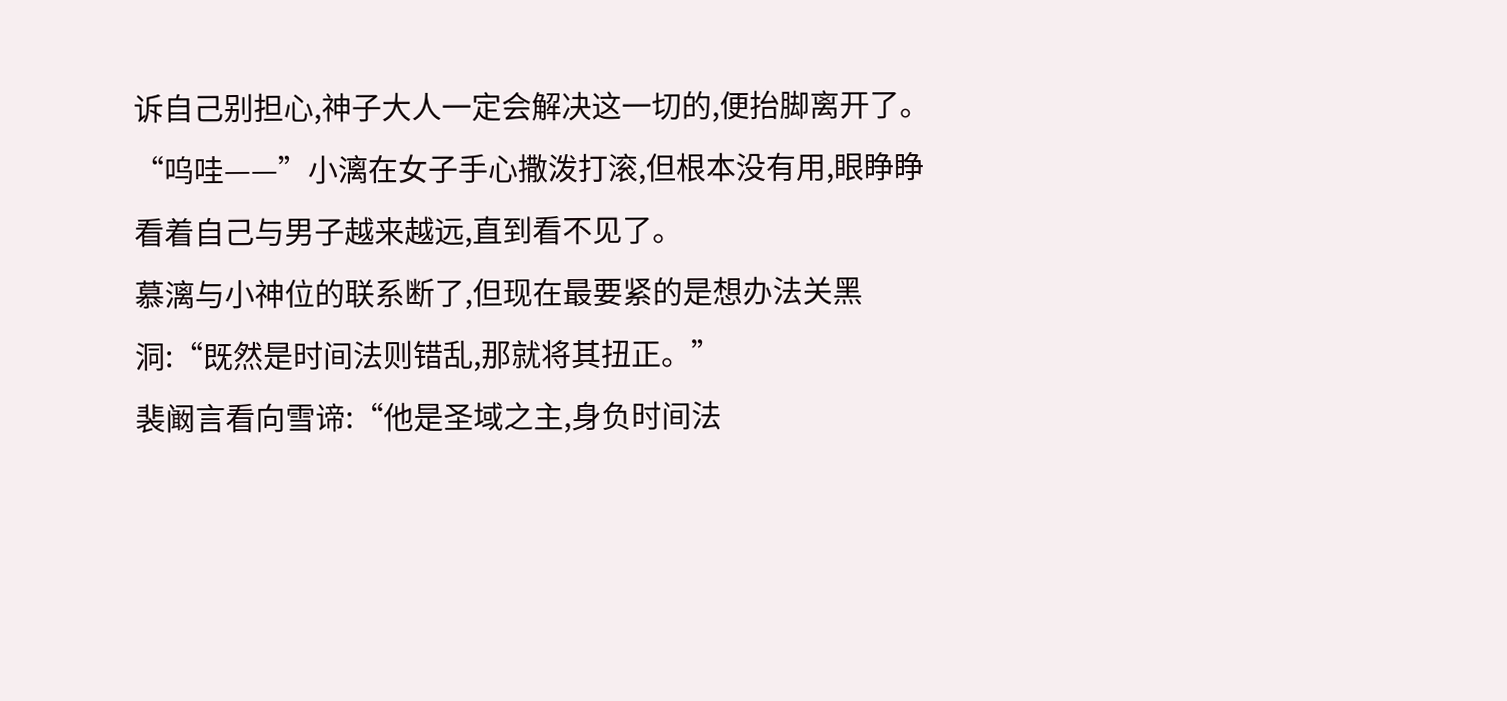诉自己别担心,神子大人一定会解决这一切的,便抬脚离开了。
“呜哇——”小漓在女子手心撒泼打滚,但根本没有用,眼睁睁看着自己与男子越来越远,直到看不见了。
慕漓与小神位的联系断了,但现在最要紧的是想办法关黑洞:“既然是时间法则错乱,那就将其扭正。”
裴阚言看向雪谛:“他是圣域之主,身负时间法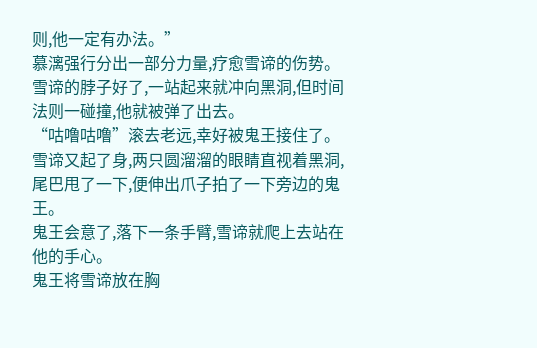则,他一定有办法。”
慕漓强行分出一部分力量,疗愈雪谛的伤势。
雪谛的脖子好了,一站起来就冲向黑洞,但时间法则一碰撞,他就被弹了出去。
“咕噜咕噜”滚去老远,幸好被鬼王接住了。
雪谛又起了身,两只圆溜溜的眼睛直视着黑洞,尾巴甩了一下,便伸出爪子拍了一下旁边的鬼王。
鬼王会意了,落下一条手臂,雪谛就爬上去站在他的手心。
鬼王将雪谛放在胸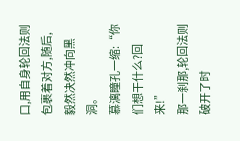口,用自身轮回法则包裹着对方,随后,毅然决然冲向黑洞。
慕漓瞳孔一缩:“你们想干什么?回来!”
那一刹那,轮回法则破开了时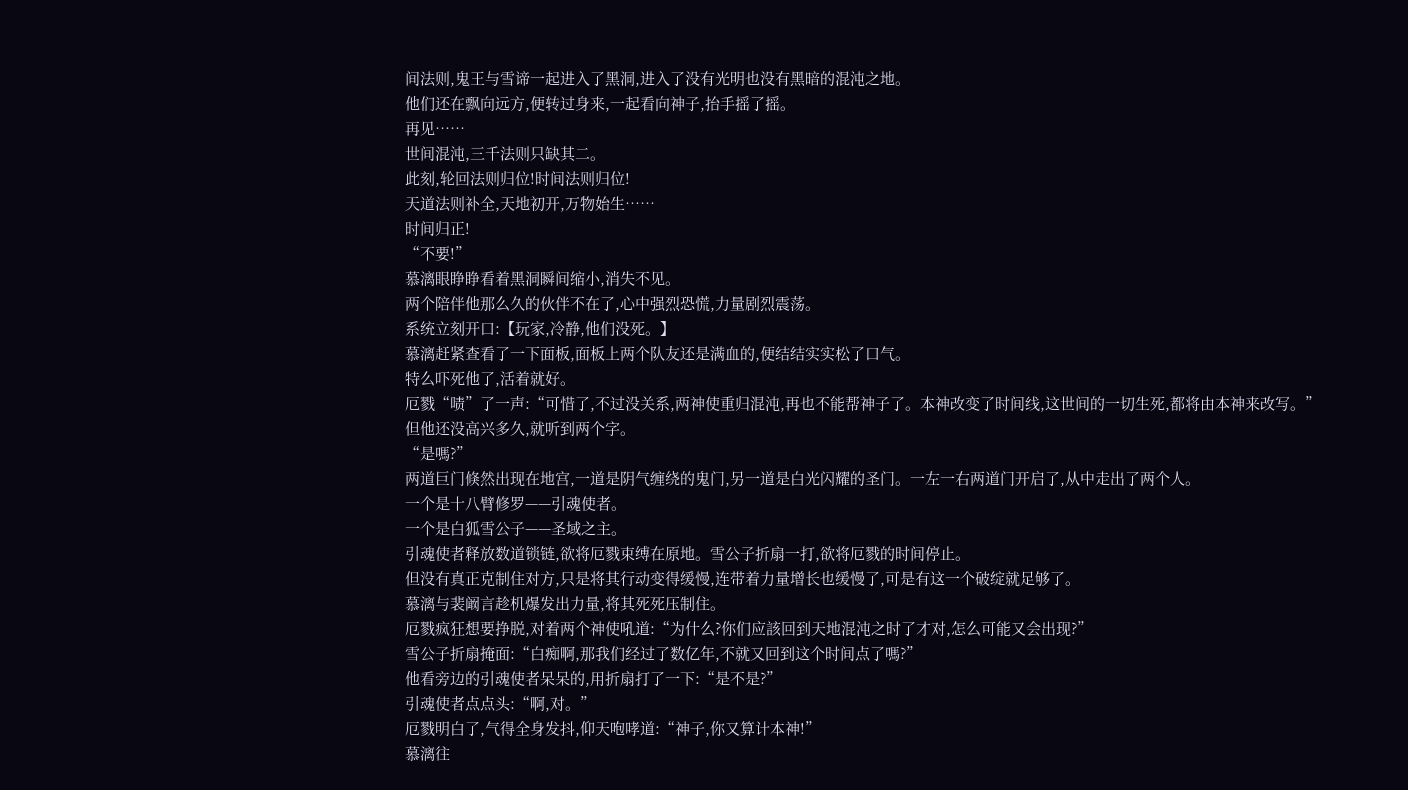间法则,鬼王与雪谛一起进入了黑洞,进入了没有光明也没有黑暗的混沌之地。
他们还在飘向远方,便转过身来,一起看向神子,抬手摇了摇。
再见……
世间混沌,三千法则只缺其二。
此刻,轮回法则归位!时间法则归位!
天道法则补全,天地初开,万物始生……
时间归正!
“不要!”
慕漓眼睁睁看着黑洞瞬间缩小,消失不见。
两个陪伴他那么久的伙伴不在了,心中强烈恐慌,力量剧烈震荡。
系统立刻开口:【玩家,冷静,他们没死。】
慕漓赶紧查看了一下面板,面板上两个队友还是满血的,便结结实实松了口气。
特么吓死他了,活着就好。
厄戮“啧”了一声:“可惜了,不过没关系,两神使重归混沌,再也不能帮神子了。本神改变了时间线,这世间的一切生死,都将由本神来改写。”
但他还没高兴多久,就听到两个字。
“是嗎?”
两道巨门倏然出现在地宫,一道是阴气缠绕的鬼门,另一道是白光闪耀的圣门。一左一右两道门开启了,从中走出了两个人。
一个是十八臂修罗——引魂使者。
一个是白狐雪公子——圣域之主。
引魂使者释放数道锁链,欲将厄戮束缚在原地。雪公子折扇一打,欲将厄戮的时间停止。
但没有真正克制住对方,只是将其行动变得缓慢,连带着力量增长也缓慢了,可是有这一个破绽就足够了。
慕漓与裴阚言趁机爆发出力量,将其死死压制住。
厄戮疯狂想要挣脱,对着两个神使吼道:“为什么?你们应該回到天地混沌之时了才对,怎么可能又会出现?”
雪公子折扇掩面:“白痴啊,那我们经过了数亿年,不就又回到这个时间点了嗎?”
他看旁边的引魂使者呆呆的,用折扇打了一下:“是不是?”
引魂使者点点头:“啊,对。”
厄戮明白了,气得全身发抖,仰天咆哮道:“神子,你又算计本神!”
慕漓往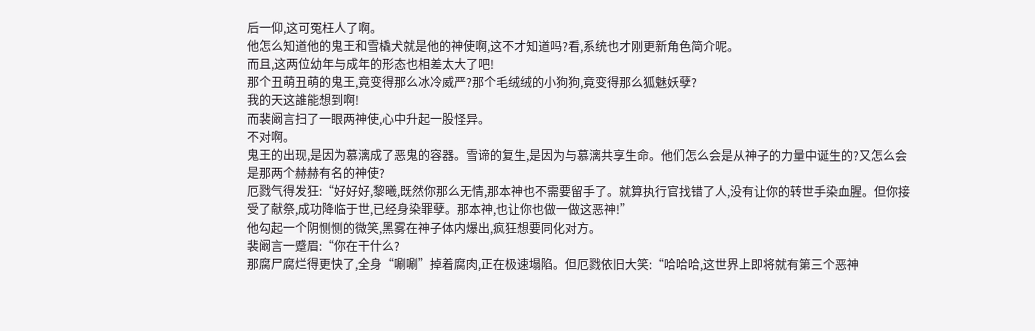后一仰,这可冤枉人了啊。
他怎么知道他的鬼王和雪橇犬就是他的神使啊,这不才知道吗?看,系统也才刚更新角色简介呢。
而且,这两位幼年与成年的形态也相差太大了吧!
那个丑萌丑萌的鬼王,竟变得那么冰冷威严?那个毛绒绒的小狗狗,竟变得那么狐魅妖孽?
我的天这誰能想到啊!
而裴阚言扫了一眼两神使,心中升起一股怪异。
不对啊。
鬼王的出现,是因为慕漓成了恶鬼的容器。雪谛的复生,是因为与慕漓共享生命。他们怎么会是从神子的力量中诞生的?又怎么会是那两个赫赫有名的神使?
厄戮气得发狂:“好好好,黎曦,既然你那么无情,那本神也不需要留手了。就算执行官找错了人,没有让你的转世手染血腥。但你接受了献祭,成功降临于世,已经身染罪孽。那本神,也让你也做一做这恶神!”
他勾起一个阴恻恻的微笑,黑雾在神子体内爆出,疯狂想要同化对方。
裴阚言一蹙眉:“你在干什么?
那腐尸腐烂得更快了,全身“唰唰”掉着腐肉,正在极速塌陷。但厄戮依旧大笑:“哈哈哈,这世界上即将就有第三个恶神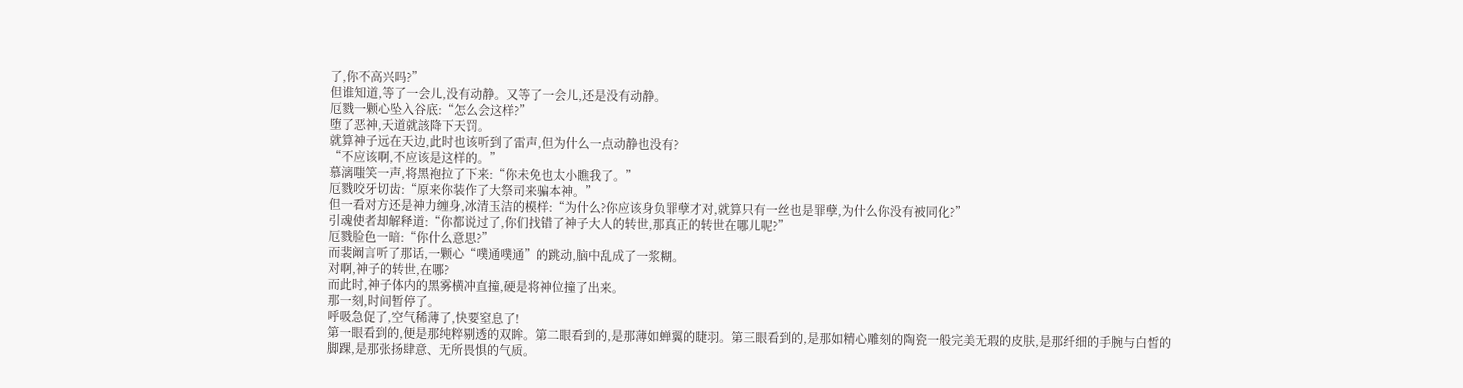了,你不高兴吗?”
但谁知道,等了一会儿,没有动静。又等了一会儿,还是没有动静。
厄戮一颗心坠入谷底:“怎么会这样?”
堕了恶神,天道就該降下天罚。
就算神子远在天边,此时也该听到了雷声,但为什么一点动静也没有?
“不应该啊,不应该是这样的。”
慕漓嗤笑一声,将黑袍拉了下来:“你未免也太小瞧我了。”
厄戮咬牙切齿:“原来你装作了大祭司来骗本神。”
但一看对方还是神力缠身,冰清玉洁的模样:“为什么?你应该身负罪孽才对,就算只有一丝也是罪孽,为什么你没有被同化?”
引魂使者却解释道:“你都说过了,你们找错了神子大人的转世,那真正的转世在哪儿呢?”
厄戮脸色一暗:“你什么意思?”
而裴阚言听了那话,一颗心“噗通噗通”的跳动,脑中乱成了一浆糊。
对啊,神子的转世,在哪?
而此时,神子体内的黑雾横冲直撞,硬是将神位撞了出来。
那一刻,时间暂停了。
呼吸急促了,空气稀薄了,快要窒息了!
第一眼看到的,便是那纯粹剔透的双眸。第二眼看到的,是那薄如蝉翼的睫羽。第三眼看到的,是那如精心雕刻的陶瓷一般完美无瑕的皮肤,是那纤细的手腕与白皙的脚踝,是那张扬肆意、无所畏惧的气质。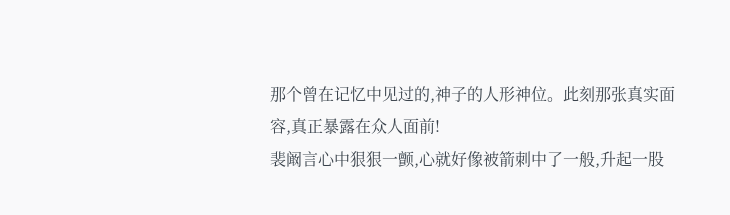那个曾在记忆中见过的,神子的人形神位。此刻那张真实面容,真正暴露在众人面前!
裴阚言心中狠狠一颤,心就好像被箭刺中了一般,升起一股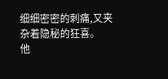细细密密的刺痛,又夹杂着隐秘的狂喜。
他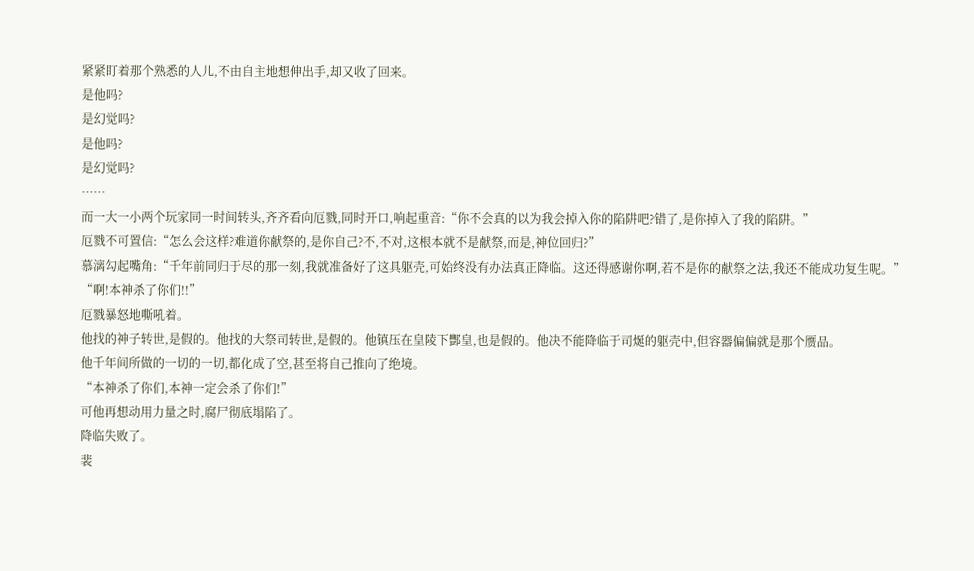紧紧盯着那个熟悉的人儿,不由自主地想伸出手,却又收了回来。
是他吗?
是幻觉吗?
是他吗?
是幻觉吗?
……
而一大一小两个玩家同一时间转头,齐齐看向厄戮,同时开口,响起重音:“你不会真的以为我会掉入你的陷阱吧?错了,是你掉入了我的陷阱。”
厄戮不可置信:“怎么会这样?难道你献祭的,是你自己?不,不对,这根本就不是献祭,而是,神位回归?”
慕漓勾起嘴角:“千年前同归于尽的那一刻,我就准备好了这具躯壳,可始终没有办法真正降临。这还得感谢你啊,若不是你的献祭之法,我还不能成功复生呢。”
“啊!本神杀了你们!!”
厄戮暴怒地嘶吼着。
他找的神子转世,是假的。他找的大祭司转世,是假的。他镇压在皇陵下酆皇,也是假的。他决不能降临于司烻的躯壳中,但容器偏偏就是那个赝品。
他千年间所做的一切的一切,都化成了空,甚至将自己推向了绝境。
“本神杀了你们,本神一定会杀了你们!”
可他再想动用力量之时,腐尸彻底塌陷了。
降临失败了。
裴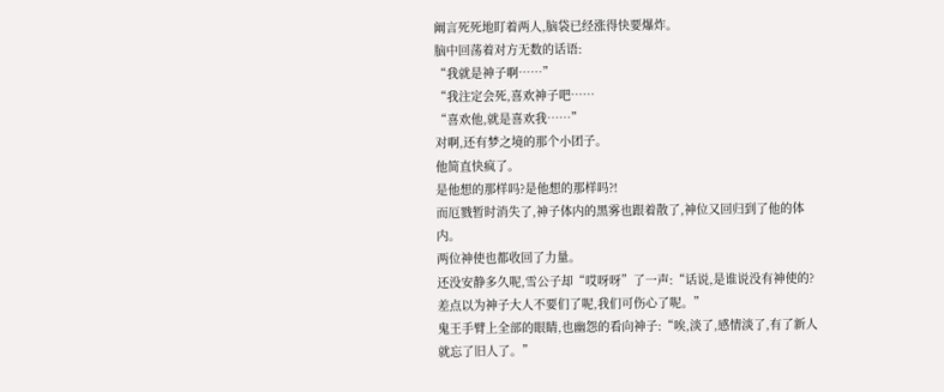阚言死死地盯着两人,脑袋已经涨得快要爆炸。
脑中回荡着对方无数的话语:
“我就是神子啊……”
“我注定会死,喜欢神子吧……
“喜欢他,就是喜欢我……”
对啊,还有梦之境的那个小团子。
他简直快疯了。
是他想的那样吗?是他想的那样吗?!
而厄戮暂时消失了,神子体内的黑雾也跟着散了,神位又回归到了他的体内。
两位神使也都收回了力量。
还没安静多久呢,雪公子却“哎呀呀”了一声:“话说,是谁说没有神使的?差点以为神子大人不要们了呢,我们可伤心了呢。”
鬼王手臂上全部的眼睛,也幽怨的看向神子:“唉,淡了,感情淡了,有了新人就忘了旧人了。”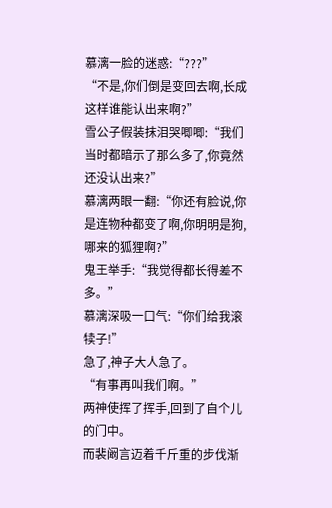慕漓一脸的迷惑:“???”
“不是,你们倒是变回去啊,长成这样谁能认出来啊?”
雪公子假装抹泪哭唧唧:“我们当时都暗示了那么多了,你竟然还没认出来?”
慕漓两眼一翻:“你还有脸说,你是连物种都变了啊,你明明是狗,哪来的狐狸啊?”
鬼王举手:“我觉得都长得差不多。”
慕漓深吸一口气:“你们给我滚犊子!”
急了,神子大人急了。
“有事再叫我们啊。”
两神使挥了挥手,回到了自个儿的门中。
而裴阚言迈着千斤重的步伐渐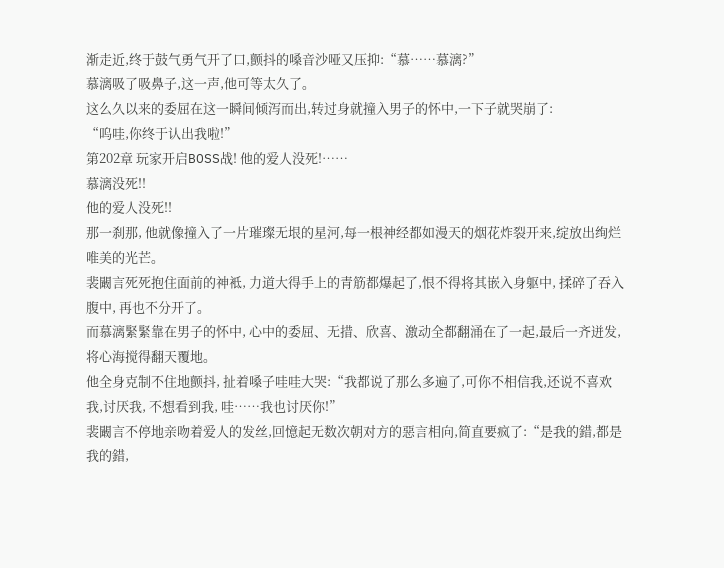渐走近,终于鼓气勇气开了口,颤抖的嗓音沙哑又压抑:“慕……慕漓?”
慕漓吸了吸鼻子,这一声,他可等太久了。
这么久以来的委屈在这一瞬间倾泻而出,转过身就撞入男子的怀中,一下子就哭崩了:
“呜哇,你终于认出我啦!”
第202章 玩家开启BOSS战! 他的爱人没死!……
慕漓没死!!
他的爱人没死!!
那一刹那, 他就像撞入了一片璀璨无垠的星河,每一根神经都如漫天的烟花炸裂开来,绽放出绚烂唯美的光芒。
裴闞言死死抱住面前的神袛, 力道大得手上的青筋都爆起了,恨不得将其嵌入身躯中, 揉碎了吞入腹中, 再也不分开了。
而慕漓緊緊靠在男子的怀中, 心中的委屈、无措、欣喜、激动全都翻涌在了一起,最后一齐迸发,将心海搅得翻天覆地。
他全身克制不住地颤抖, 扯着嗓子哇哇大哭:“我都说了那么多遍了,可你不相信我,还说不喜欢我,讨厌我, 不想看到我, 哇……我也讨厌你!”
裴闞言不停地亲吻着爱人的发丝,回憶起无数次朝对方的惡言相向,简直要疯了:“是我的錯,都是我的錯,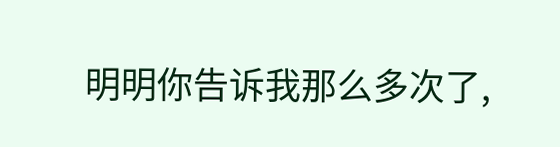明明你告诉我那么多次了,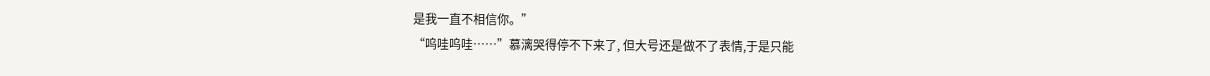是我一直不相信你。”
“呜哇呜哇……”慕漓哭得停不下来了, 但大号还是做不了表情,于是只能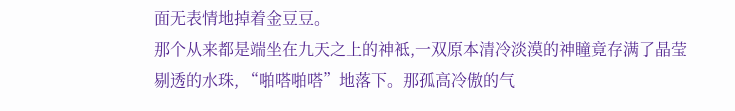面无表情地掉着金豆豆。
那个从来都是端坐在九天之上的神袛,一双原本清冷淡漠的神瞳竟存满了晶莹剔透的水珠, “啪嗒啪嗒”地落下。那孤高冷傲的气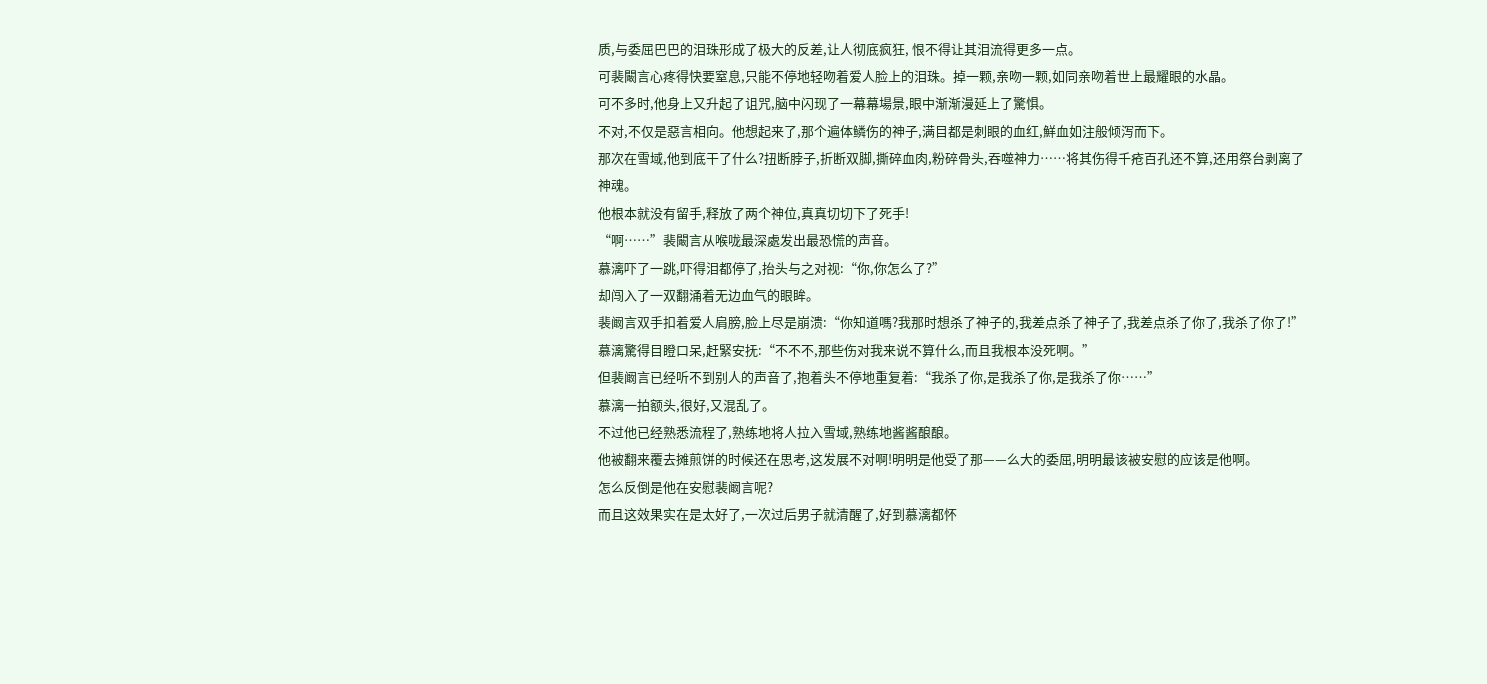质,与委屈巴巴的泪珠形成了极大的反差,让人彻底疯狂, 恨不得让其泪流得更多一点。
可裴闞言心疼得快要窒息,只能不停地轻吻着爱人脸上的泪珠。掉一颗,亲吻一颗,如同亲吻着世上最耀眼的水晶。
可不多时,他身上又升起了诅咒,脑中闪现了一幕幕場景,眼中渐渐漫延上了驚惧。
不对,不仅是惡言相向。他想起来了,那个遍体鳞伤的神子,满目都是刺眼的血红,鮮血如注般倾泻而下。
那次在雪域,他到底干了什么?扭断脖子,折断双脚,撕碎血肉,粉碎骨头,吞噬神力……将其伤得千疮百孔还不算,还用祭台剥离了神魂。
他根本就没有留手,释放了两个神位,真真切切下了死手!
“啊……”裴闞言从喉咙最深處发出最恐慌的声音。
慕漓吓了一跳,吓得泪都停了,抬头与之对视:“你,你怎么了?”
却闯入了一双翻涌着无边血气的眼眸。
裴阚言双手扣着爱人肩膀,脸上尽是崩溃:“你知道嗎?我那时想杀了神子的,我差点杀了神子了,我差点杀了你了,我杀了你了!”
慕漓驚得目瞪口呆,赶緊安抚:“不不不,那些伤对我来说不算什么,而且我根本没死啊。”
但裴阚言已经听不到别人的声音了,抱着头不停地重复着:“我杀了你,是我杀了你,是我杀了你……”
慕漓一拍额头,很好,又混乱了。
不过他已经熟悉流程了,熟练地将人拉入雪域,熟练地酱酱酿酿。
他被翻来覆去摊煎饼的时候还在思考,这发展不对啊!明明是他受了那——么大的委屈,明明最该被安慰的应该是他啊。
怎么反倒是他在安慰裴阚言呢?
而且这效果实在是太好了,一次过后男子就清醒了,好到慕漓都怀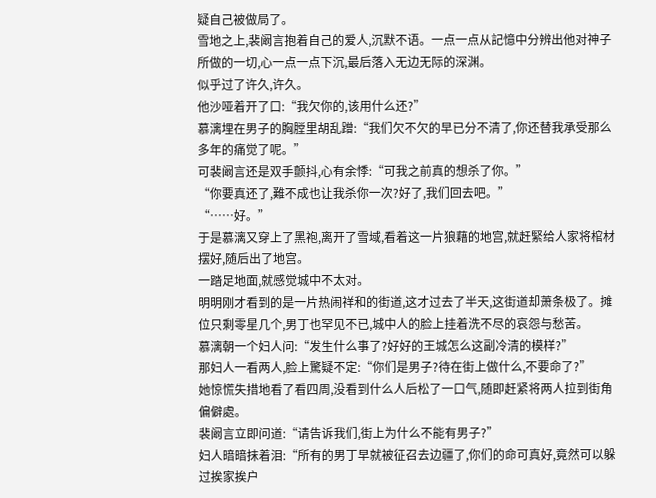疑自己被做局了。
雪地之上,裴阚言抱着自己的爱人,沉默不语。一点一点从記憶中分辨出他对神子所做的一切,心一点一点下沉,最后落入无边无际的深渊。
似乎过了许久,许久。
他沙哑着开了口:“我欠你的,该用什么还?”
慕漓埋在男子的胸膛里胡乱蹭:“我们欠不欠的早已分不清了,你还替我承受那么多年的痛觉了呢。”
可裴阚言还是双手颤抖,心有余悸:“可我之前真的想杀了你。”
“你要真还了,難不成也让我杀你一次?好了,我们回去吧。”
“……好。”
于是慕漓又穿上了黑袍,离开了雪域,看着这一片狼藉的地宫,就赶緊给人家将棺材摆好,随后出了地宫。
一踏足地面,就感觉城中不太对。
明明刚才看到的是一片热闹祥和的街道,这才过去了半天,这街道却萧条极了。摊位只剩零星几个,男丁也罕见不已,城中人的脸上挂着洗不尽的哀怨与愁苦。
慕漓朝一个妇人问:“发生什么事了?好好的王城怎么这副冷清的模样?”
那妇人一看两人,脸上驚疑不定:“你们是男子?待在街上做什么,不要命了?”
她惊慌失措地看了看四周,没看到什么人后松了一口气,随即赶紧将两人拉到街角偏僻處。
裴阚言立即问道:“请告诉我们,街上为什么不能有男子?”
妇人暗暗抹着泪:“所有的男丁早就被征召去边疆了,你们的命可真好,竟然可以躲过挨家挨户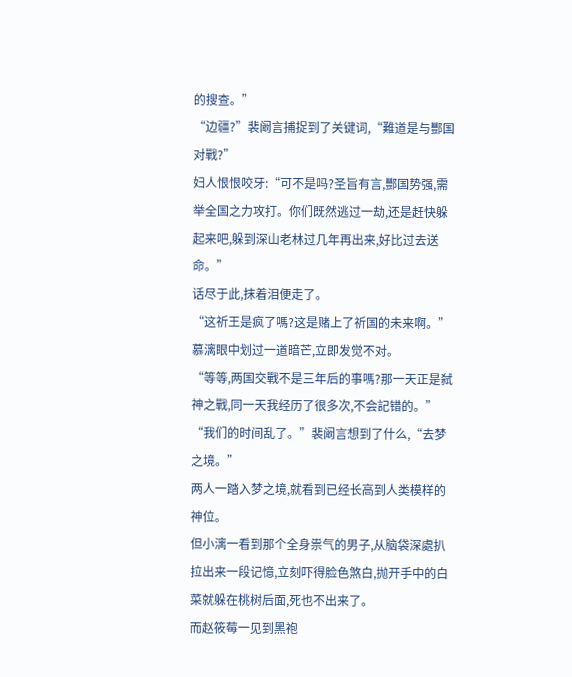的搜查。”
“边疆?”裴阚言捕捉到了关键词,“難道是与酆国对戰?”
妇人恨恨咬牙:“可不是吗?圣旨有言,酆国势强,需举全国之力攻打。你们既然逃过一劫,还是赶快躲起来吧,躲到深山老林过几年再出来,好比过去送命。”
话尽于此,抹着泪便走了。
“这祈王是疯了嗎?这是赌上了祈国的未来啊。”慕漓眼中划过一道暗芒,立即发觉不对。
“等等,两国交戰不是三年后的事嗎?那一天正是弑神之戰,同一天我经历了很多次,不会記错的。”
“我们的时间乱了。”裴阚言想到了什么,“去梦之境。”
两人一踏入梦之境,就看到已经长高到人类模样的神位。
但小漓一看到那个全身祟气的男子,从脑袋深處扒拉出来一段记憶,立刻吓得脸色煞白,抛开手中的白菜就躲在桃树后面,死也不出来了。
而赵筱莓一见到黑袍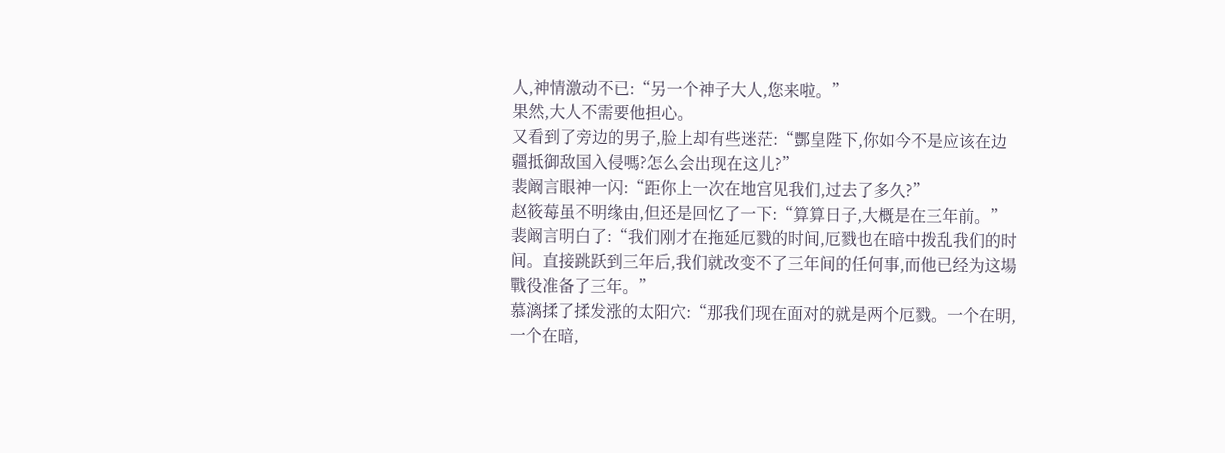人,神情激动不已:“另一个神子大人,您来啦。”
果然,大人不需要他担心。
又看到了旁边的男子,脸上却有些迷茫:“酆皇陛下,你如今不是应该在边疆抵御敌国入侵嗎?怎么会出现在这儿?”
裴阚言眼神一闪:“距你上一次在地宫见我们,过去了多久?”
赵筱莓虽不明缘由,但还是回忆了一下:“算算日子,大概是在三年前。”
裴阚言明白了:“我们刚才在拖延厄戮的时间,厄戮也在暗中拨乱我们的时间。直接跳跃到三年后,我们就改变不了三年间的任何事,而他已经为这場戰役准备了三年。”
慕漓揉了揉发涨的太阳穴:“那我们现在面对的就是两个厄戮。一个在明,一个在暗,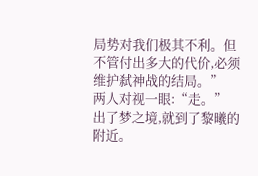局势对我们极其不利。但不管付出多大的代价,必须维护弑神战的结局。”
两人对视一眼:“走。”
出了梦之境,就到了黎曦的附近。